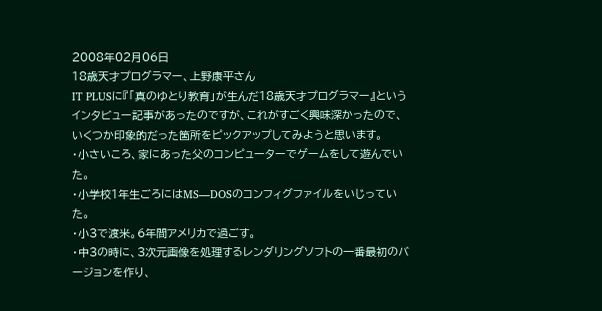2008年02月06日
18歳天才プログラマー、上野康平さん
IT PLUSに『「真のゆとり教育」が生んだ18歳天才プログラマー』というインタビュー記事があったのですが、これがすごく興味深かったので、いくつか印象的だった箇所をピックアップしてみようと思います。
・小さいころ、家にあった父のコンピューターでゲームをして遊んでいた。
・小学校1年生ごろにはMS―DOSのコンフィグファイルをいじっていた。
・小3で渡米。6年間アメリカで過ごす。
・中3の時に、3次元画像を処理するレンダリングソフトの一番最初のバージョンを作り、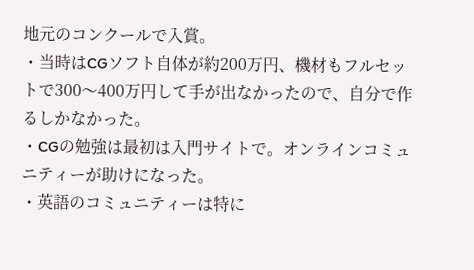地元のコンクールで入賞。
・当時はCGソフト自体が約200万円、機材もフルセットで300〜400万円して手が出なかったので、自分で作るしかなかった。
・CGの勉強は最初は入門サイトで。オンラインコミュニティーが助けになった。
・英語のコミュニティーは特に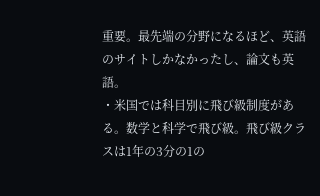重要。最先端の分野になるほど、英語のサイトしかなかったし、論文も英語。
・米国では科目別に飛び級制度がある。数学と科学で飛び級。飛び級クラスは1年の3分の1の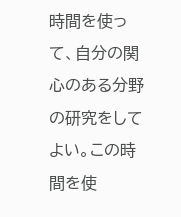時間を使って、自分の関心のある分野の研究をしてよい。この時間を使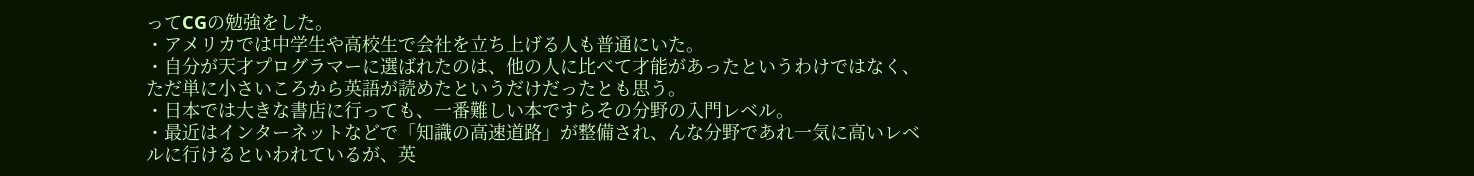ってCGの勉強をした。
・アメリカでは中学生や高校生で会社を立ち上げる人も普通にいた。
・自分が天才プログラマーに選ばれたのは、他の人に比べて才能があったというわけではなく、ただ単に小さいころから英語が読めたというだけだったとも思う。
・日本では大きな書店に行っても、一番難しい本ですらその分野の入門レベル。
・最近はインターネットなどで「知識の高速道路」が整備され、んな分野であれ一気に高いレベルに行けるといわれているが、英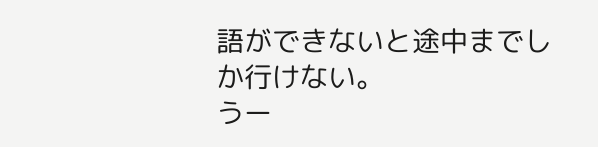語ができないと途中までしか行けない。
うー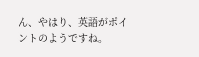ん、やはり、英語がポイントのようですね。